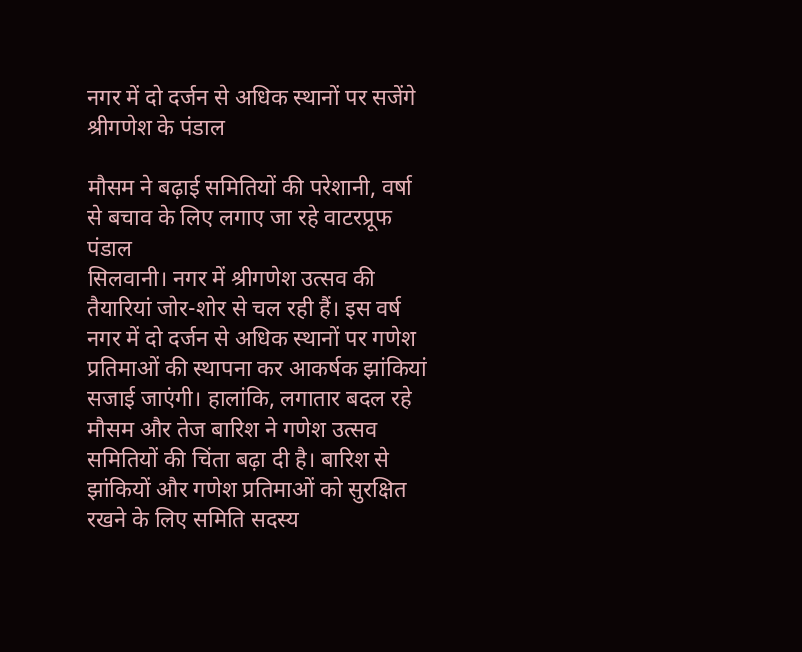नगर में दो दर्जन से अधिक स्थानों पर सजेंगे श्रीगणेश के पंडाल

मौसम ने बढ़ाई समितियों की परेशानी, वर्षा से बचाव के लिए लगाए जा रहे वाटरप्रूफ पंडाल
सिलवानी। नगर में श्रीगणेश उत्सव की तैयारियां जोर-शोर से चल रही हैं। इस वर्ष नगर में दो दर्जन से अधिक स्थानों पर गणेश प्रतिमाओं की स्थापना कर आकर्षक झांकियां सजाई जाएंगी। हालांकि, लगातार बदल रहे मौसम और तेज बारिश ने गणेश उत्सव समितियों की चिंता बढ़ा दी है। बारिश से झांकियों और गणेश प्रतिमाओं को सुरक्षित रखने के लिए समिति सदस्य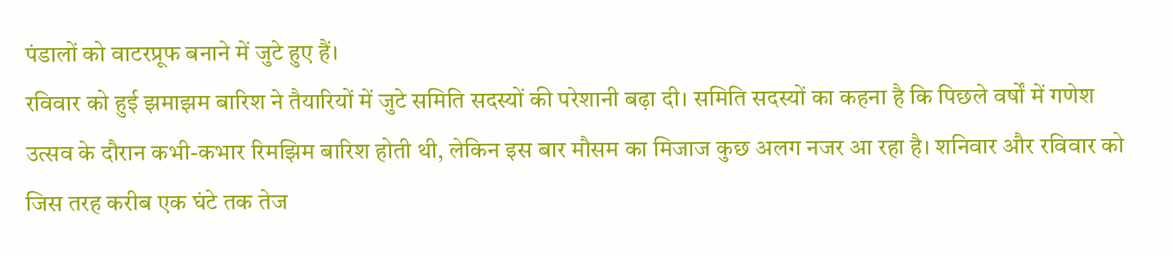पंडालों को वाटरप्रूफ बनाने में जुटे हुए हैं।
रविवार को हुई झमाझम बारिश ने तैयारियों में जुटे समिति सदस्यों की परेशानी बढ़ा दी। समिति सदस्यों का कहना है कि पिछले वर्षों में गणेश उत्सव के दौरान कभी-कभार रिमझिम बारिश होती थी, लेकिन इस बार मौसम का मिजाज कुछ अलग नजर आ रहा है। शनिवार और रविवार को जिस तरह करीब एक घंटे तक तेज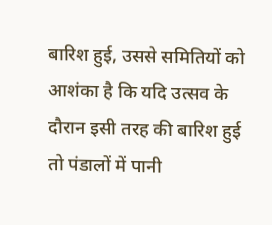बारिश हुई, उससे समितियों को आशंका है कि यदि उत्सव के दौरान इसी तरह की बारिश हुई तो पंडालों में पानी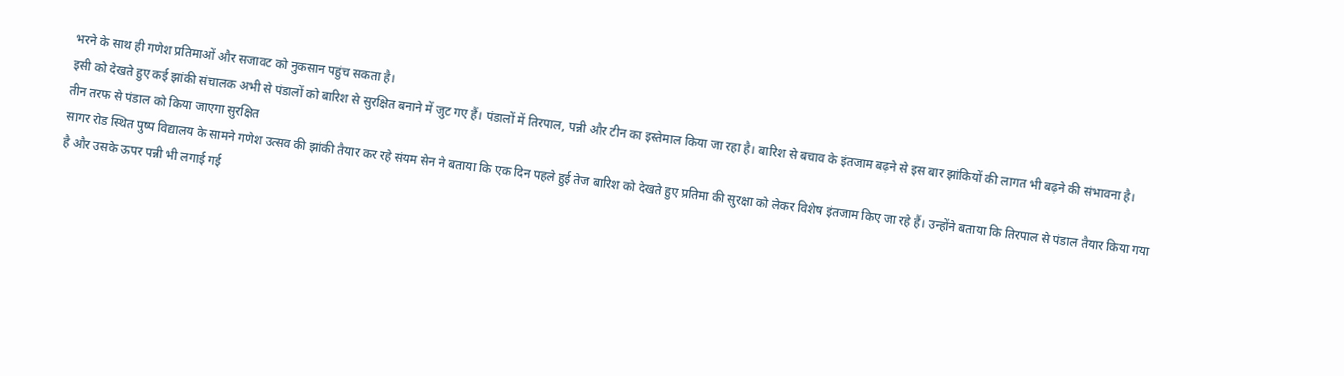भरने के साथ ही गणेश प्रतिमाओं और सजावट को नुकसान पहुंच सकता है।
इसी को देखते हुए कई झांकी संचालक अभी से पंडालों को बारिश से सुरक्षित बनाने में जुट गए हैं। पंडालों में तिरपाल, पन्नी और टीन का इस्तेमाल किया जा रहा है। बारिश से बचाव के इंतजाम बढ़ने से इस बार झांकियों की लागत भी बढ़ने की संभावना है।
तीन तरफ से पंडाल को किया जाएगा सुरक्षित
सागर रोड स्थित पुष्प विद्यालय के सामने गणेश उत्सव की झांकी तैयार कर रहे संयम सेन ने बताया कि एक दिन पहले हुई तेज बारिश को देखते हुए प्रतिमा की सुरक्षा को लेकर विशेष इंतजाम किए जा रहे हैं। उन्होंने बताया कि तिरपाल से पंडाल तैयार किया गया है और उसके ऊपर पन्नी भी लगाई गई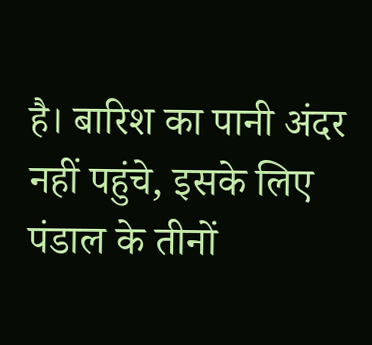है। बारिश का पानी अंदर नहीं पहुंचे, इसके लिए पंडाल के तीनों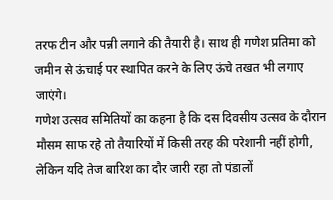तरफ टीन और पन्नी लगाने की तैयारी है। साथ ही गणेश प्रतिमा को जमीन से ऊंचाई पर स्थापित करने के लिए ऊंचे तखत भी लगाए जाएंगे।
गणेश उत्सव समितियों का कहना है कि दस दिवसीय उत्सव के दौरान मौसम साफ रहे तो तैयारियों में किसी तरह की परेशानी नहीं होगी, लेकिन यदि तेज बारिश का दौर जारी रहा तो पंडालों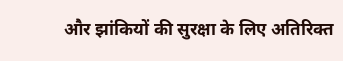और झांकियों की सुरक्षा के लिए अतिरिक्त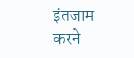इंतजाम करने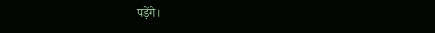पड़ेंगे।